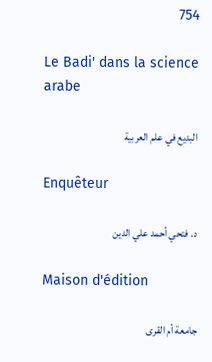754

Le Badi' dans la science arabe

البديع في علم العربية

Enquêteur

د. فتحي أحمد علي الدين

Maison d'édition

جامعة أم القرى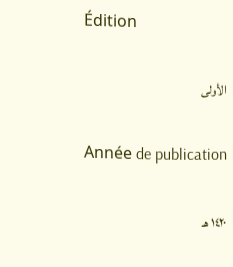Édition

الأولى

Année de publication

١٤٢٠ هـ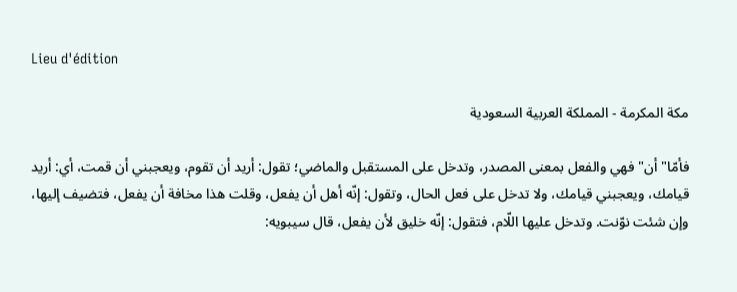Lieu d'édition

مكة المكرمة - المملكة العربية السعودية

فأمّا" أن" فهي والفعل بمعنى المصدر، وتدخل على المستقبل والماضي؛ تقول: أريد أن تقوم، ويعجبني أن قمت، أي: أريد قيامك، ويعجبني قيامك، ولا تدخل على فعل الحال، وتقول: إنّه أهل أن يفعل، وقلت هذا مخافة أن يفعل، فتضيف إليها، وإن شئت نوّنت. وتدخل عليها اللّام، فتقول: إنّه خليق لأن يفعل، قال سيبويه: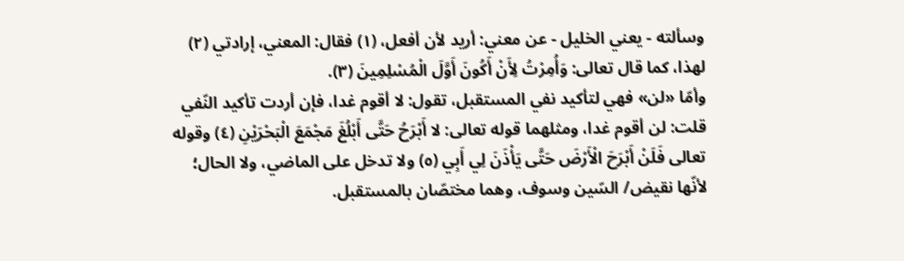وسألته - يعني الخليل - عن معني: أريد لأن أفعل، (١) فقال: المعني، إرادتي (٢) لهذا، كما قال تعالى: وَأُمِرْتُ لِأَنْ أَكُونَ أَوَّلَ الْمُسْلِمِينَ (٣).
وأمّا «لن» فهي لتأكيد نفي المستقبل، تقول: لا أقوم غدا، فإن أردت تأكيد النّفي قلت: لن أقوم غدا، ومثلهما قوله تعالى: لا أَبْرَحُ حَتَّى أَبْلُغَ مَجْمَعَ الْبَحْرَيْنِ (٤) وقوله تعالى فَلَنْ أَبْرَحَ الْأَرْضَ حَتَّى يَأْذَنَ لِي أَبِي (٥) ولا تدخل على الماضي، ولا الحال؛ لأنّها نقيض/ السّين وسوف، وهما مختصّان بالمستقبل.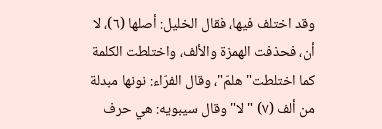وقد اختلف فيها، فقال الخليل: أصلها (٦)، لا أن، فحذفت الهمزة والألف، واختلطت الكلمة كما اختلطت" هلمّ"، وقال الفرّاء: نونها مبدلة من ألف (٧) " لا" وقال سيبويه: هي حرف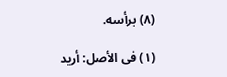(٨) برأسه.

(١) فى الأصل: أريد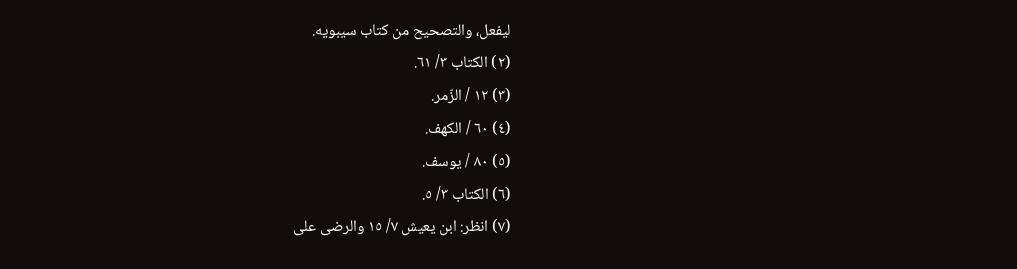ليفعل، والتصحيح من كتاب سيبويه.
(٢) الكتاب ٣/ ٦١.
(٣) ١٢ / الزّمر.
(٤) ٦٠ / الكهف.
(٥) ٨٠ / يوسف.
(٦) الكتاب ٣/ ٥.
(٧) انظر: ابن يعيش ٧/ ١٥ والرضى على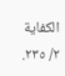الكفاية ٢/ ٢٣٥.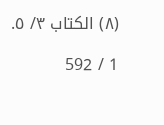(٨) الكتاب ٣/ ٥.

1 / 592